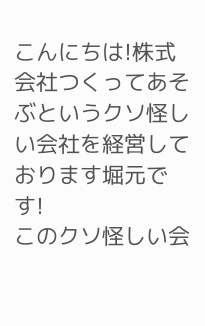こんにちは!株式会社つくってあそぶというクソ怪しい会社を経営しております堀元です!
このクソ怪しい会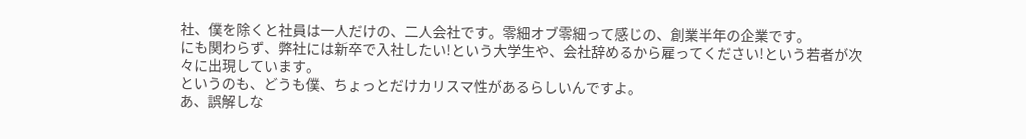社、僕を除くと社員は一人だけの、二人会社です。零細オブ零細って感じの、創業半年の企業です。
にも関わらず、弊社には新卒で入社したい!という大学生や、会社辞めるから雇ってください!という若者が次々に出現しています。
というのも、どうも僕、ちょっとだけカリスマ性があるらしいんですよ。
あ、誤解しな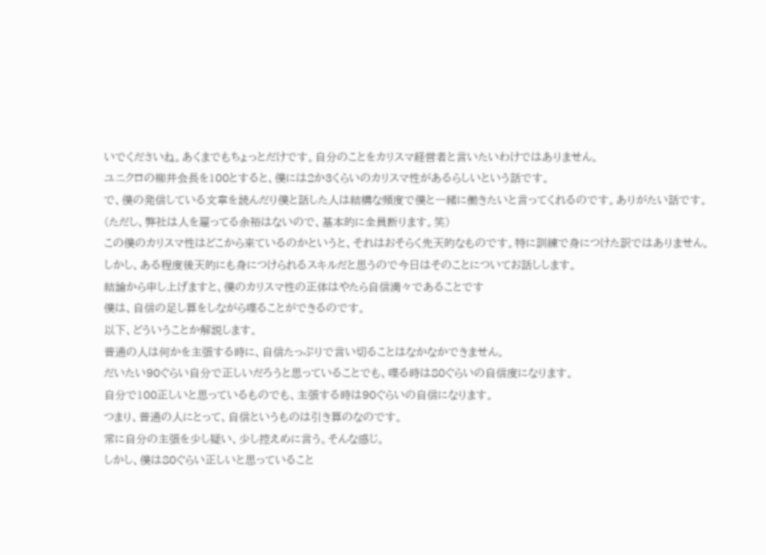いでくださいね。あくまでもちょっとだけです。自分のことをカリスマ経営者と言いたいわけではありません。
ユニクロの柳井会長を100とすると、僕には2か3くらいのカリスマ性があるらしいという話です。
で、僕の発信している文章を読んだり僕と話した人は結構な頻度で僕と一緒に働きたいと言ってくれるのです。ありがたい話です。
(ただし、弊社は人を雇ってる余裕はないので、基本的に全員断ります。笑)
この僕のカリスマ性はどこから来ているのかというと、それはおそらく先天的なものです。特に訓練で身につけた訳ではありません。
しかし、ある程度後天的にも身につけられるスキルだと思うので今日はそのことについてお話しします。
結論から申し上げますと、僕のカリスマ性の正体はやたら自信満々であることです
僕は、自信の足し算をしながら喋ることができるのです。
以下、どういうことか解説します。
普通の人は何かを主張する時に、自信たっぷりで言い切ることはなかなかできません。
だいたい90ぐらい自分で正しいだろうと思っていることでも、喋る時は80ぐらいの自信度になります。
自分で100正しいと思っているものでも、主張する時は90ぐらいの自信になります。
つまり、普通の人にとって、自信というものは引き算のなのです。
常に自分の主張を少し疑い、少し控えめに言う。そんな感じ。
しかし、僕は80ぐらい正しいと思っていること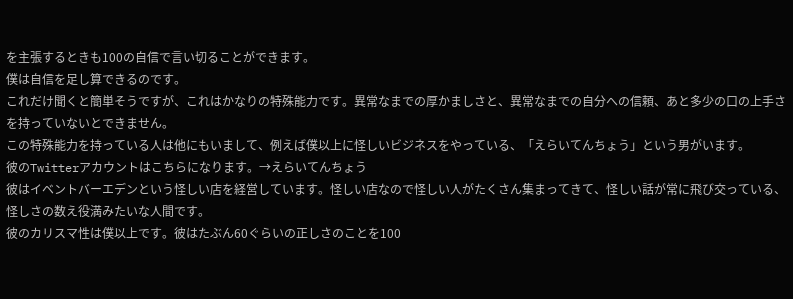を主張するときも100の自信で言い切ることができます。
僕は自信を足し算できるのです。
これだけ聞くと簡単そうですが、これはかなりの特殊能力です。異常なまでの厚かましさと、異常なまでの自分への信頼、あと多少の口の上手さを持っていないとできません。
この特殊能力を持っている人は他にもいまして、例えば僕以上に怪しいビジネスをやっている、「えらいてんちょう」という男がいます。
彼のTwitterアカウントはこちらになります。→えらいてんちょう
彼はイベントバーエデンという怪しい店を経営しています。怪しい店なので怪しい人がたくさん集まってきて、怪しい話が常に飛び交っている、怪しさの数え役満みたいな人間です。
彼のカリスマ性は僕以上です。彼はたぶん60ぐらいの正しさのことを100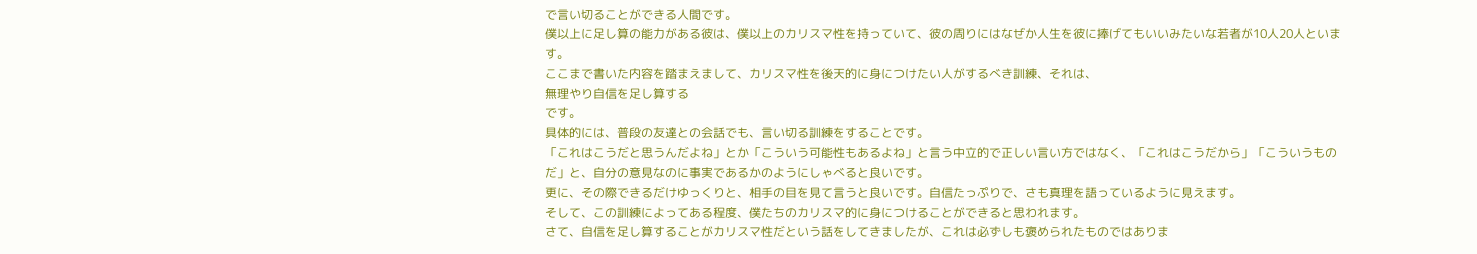で言い切ることができる人間です。
僕以上に足し算の能力がある彼は、僕以上のカリスマ性を持っていて、彼の周りにはなぜか人生を彼に捧げてもいいみたいな若者が10人20人といます。
ここまで書いた内容を踏まえまして、カリスマ性を後天的に身につけたい人がするべき訓練、それは、
無理やり自信を足し算する
です。
具体的には、普段の友達との会話でも、言い切る訓練をすることです。
「これはこうだと思うんだよね」とか「こういう可能性もあるよね」と言う中立的で正しい言い方ではなく、「これはこうだから」「こういうものだ」と、自分の意見なのに事実であるかのようにしゃべると良いです。
更に、その際できるだけゆっくりと、相手の目を見て言うと良いです。自信たっぷりで、さも真理を語っているように見えます。
そして、この訓練によってある程度、僕たちのカリスマ的に身につけることができると思われます。
さて、自信を足し算することがカリスマ性だという話をしてきましたが、これは必ずしも褒められたものではありま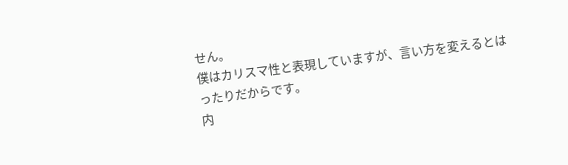せん。
僕はカリスマ性と表現していますが、言い方を変えるとはったりだからです。
内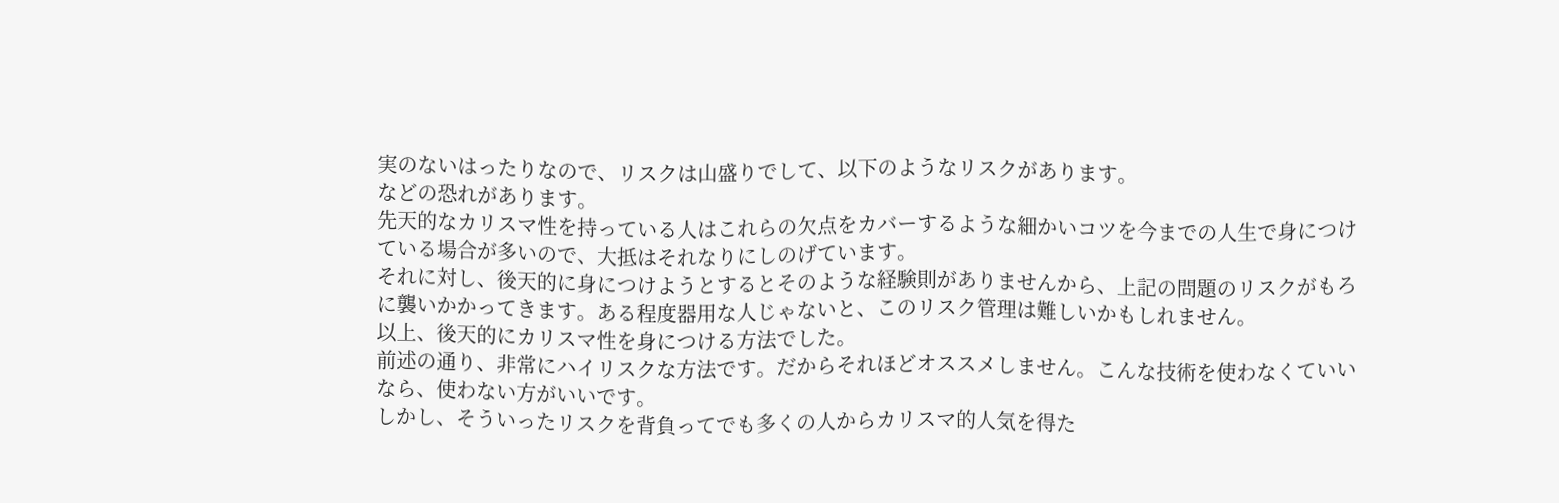実のないはったりなので、リスクは山盛りでして、以下のようなリスクがあります。
などの恐れがあります。
先天的なカリスマ性を持っている人はこれらの欠点をカバーするような細かいコツを今までの人生で身につけている場合が多いので、大抵はそれなりにしのげています。
それに対し、後天的に身につけようとするとそのような経験則がありませんから、上記の問題のリスクがもろに襲いかかってきます。ある程度器用な人じゃないと、このリスク管理は難しいかもしれません。
以上、後天的にカリスマ性を身につける方法でした。
前述の通り、非常にハイリスクな方法です。だからそれほどオススメしません。こんな技術を使わなくていいなら、使わない方がいいです。
しかし、そういったリスクを背負ってでも多くの人からカリスマ的人気を得た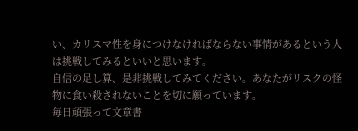い、カリスマ性を身につけなければならない事情があるという人は挑戦してみるといいと思います。
自信の足し算、是非挑戦してみてください。あなたがリスクの怪物に食い殺されないことを切に願っています。
毎日頑張って文章書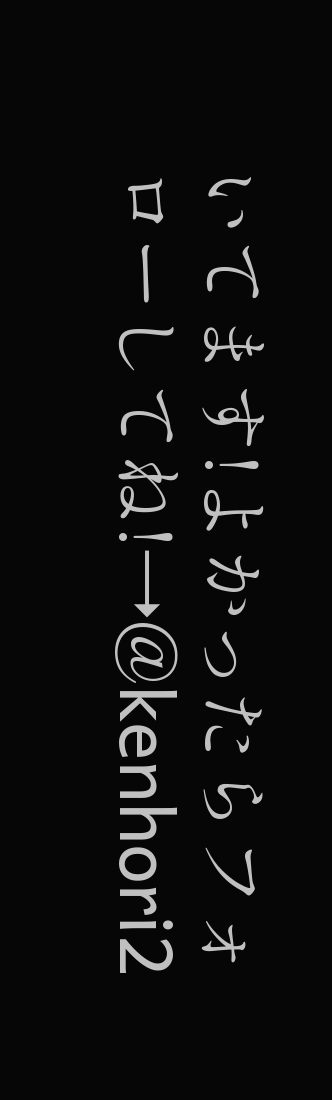いてます!よかったらフォローしてね!→@kenhori2